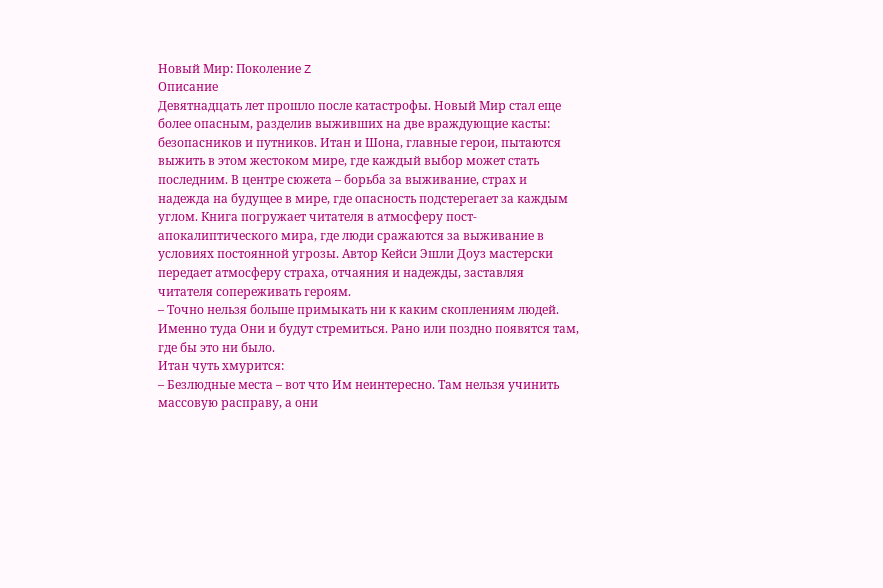Новый Мир: Поколение Z
Описание
Девятнадцать лет прошло после катастрофы. Новый Мир стал еще более опасным, разделив выживших на две враждующие касты: безопасников и путников. Итан и Шона, главные герои, пытаются выжить в этом жестоком мире, где каждый выбор может стать последним. В центре сюжета – борьба за выживание, страх и надежда на будущее в мире, где опасность подстерегает за каждым углом. Книга погружает читателя в атмосферу пост-апокалиптического мира, где люди сражаются за выживание в условиях постоянной угрозы. Автор Кейси Эшли Доуз мастерски передает атмосферу страха, отчаяния и надежды, заставляя читателя сопереживать героям.
– Точно нельзя больше примыкать ни к каким скоплениям людей. Именно туда Они и будут стремиться. Рано или поздно появятся там, где бы это ни было.
Итан чуть хмурится:
– Безлюдные места – вот что Им неинтересно. Там нельзя учинить массовую расправу, а они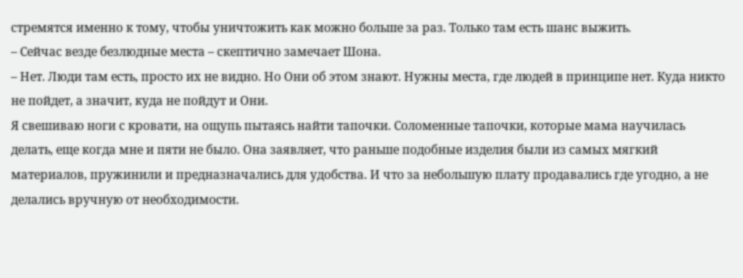стремятся именно к тому, чтобы уничтожить как можно больше за раз. Только там есть шанс выжить.
– Сейчас везде безлюдные места – скептично замечает Шона.
– Нет. Люди там есть, просто их не видно. Но Они об этом знают. Нужны места, где людей в принципе нет. Куда никто не пойдет, а значит, куда не пойдут и Они.
Я свешиваю ноги с кровати, на ощупь пытаясь найти тапочки. Соломенные тапочки, которые мама научилась делать, еще когда мне и пяти не было. Она заявляет, что раньше подобные изделия были из самых мягкий материалов, пружинили и предназначались для удобства. И что за небольшую плату продавались где угодно, а не делались вручную от необходимости.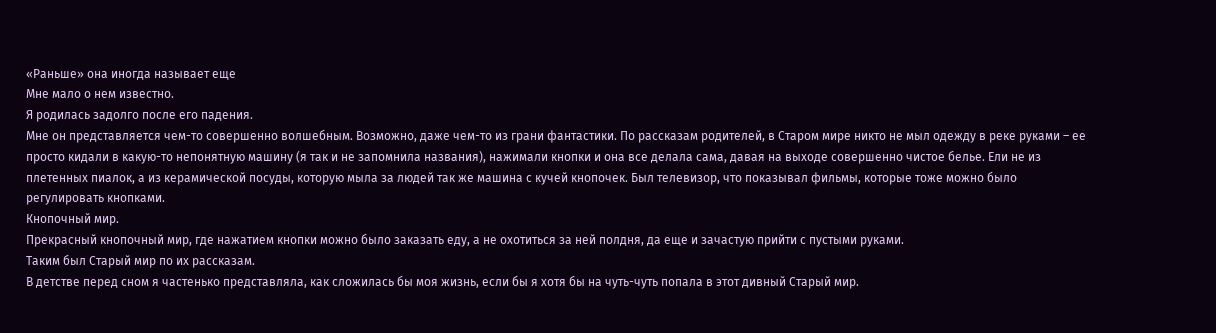«Раньше» она иногда называет еще
Мне мало о нем известно.
Я родилась задолго после его падения.
Мне он представляется чем-то совершенно волшебным. Возможно, даже чем-то из грани фантастики. По рассказам родителей, в Старом мире никто не мыл одежду в реке руками – ее просто кидали в какую-то непонятную машину (я так и не запомнила названия), нажимали кнопки и она все делала сама, давая на выходе совершенно чистое белье. Ели не из плетенных пиалок, а из керамической посуды, которую мыла за людей так же машина с кучей кнопочек. Был телевизор, что показывал фильмы, которые тоже можно было регулировать кнопками.
Кнопочный мир.
Прекрасный кнопочный мир, где нажатием кнопки можно было заказать еду, а не охотиться за ней полдня, да еще и зачастую прийти с пустыми руками.
Таким был Старый мир по их рассказам.
В детстве перед сном я частенько представляла, как сложилась бы моя жизнь, если бы я хотя бы на чуть-чуть попала в этот дивный Старый мир.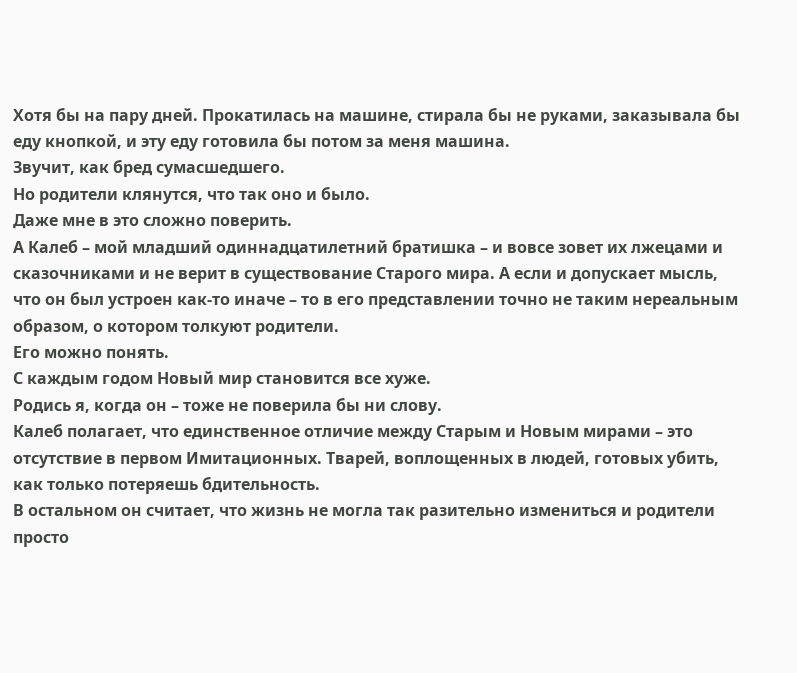Хотя бы на пару дней. Прокатилась на машине, стирала бы не руками, заказывала бы еду кнопкой, и эту еду готовила бы потом за меня машина.
Звучит, как бред сумасшедшего.
Но родители клянутся, что так оно и было.
Даже мне в это сложно поверить.
А Калеб – мой младший одиннадцатилетний братишка – и вовсе зовет их лжецами и сказочниками и не верит в существование Старого мира. А если и допускает мысль, что он был устроен как-то иначе – то в его представлении точно не таким нереальным образом, о котором толкуют родители.
Его можно понять.
С каждым годом Новый мир становится все хуже.
Родись я, когда он – тоже не поверила бы ни слову.
Калеб полагает, что единственное отличие между Старым и Новым мирами – это отсутствие в первом Имитационных. Тварей, воплощенных в людей, готовых убить, как только потеряешь бдительность.
В остальном он считает, что жизнь не могла так разительно измениться и родители просто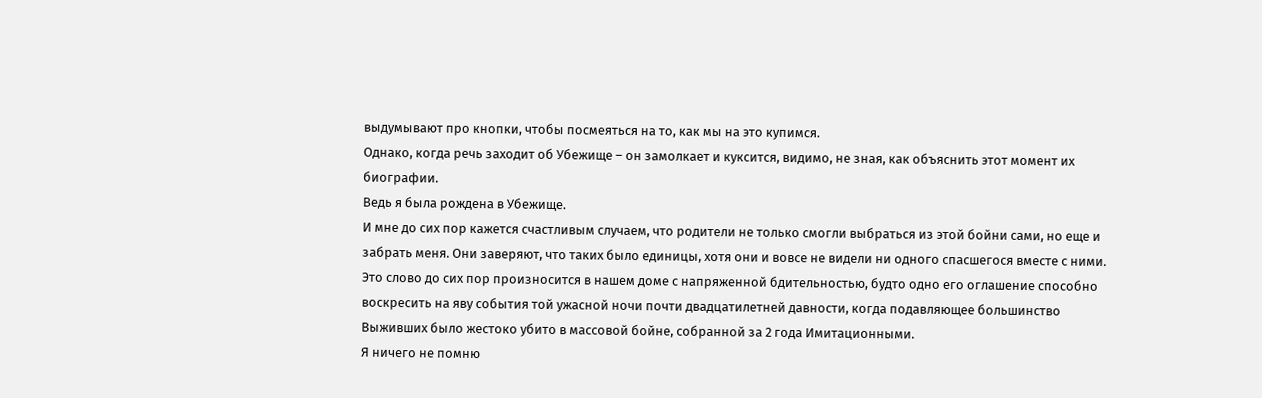выдумывают про кнопки, чтобы посмеяться на то, как мы на это купимся.
Однако, когда речь заходит об Убежище – он замолкает и куксится, видимо, не зная, как объяснить этот момент их биографии.
Ведь я была рождена в Убежище.
И мне до сих пор кажется счастливым случаем, что родители не только смогли выбраться из этой бойни сами, но еще и забрать меня. Они заверяют, что таких было единицы, хотя они и вовсе не видели ни одного спасшегося вместе с ними.
Это слово до сих пор произносится в нашем доме с напряженной бдительностью, будто одно его оглашение способно воскресить на яву события той ужасной ночи почти двадцатилетней давности, когда подавляющее большинство Выживших было жестоко убито в массовой бойне, собранной за 2 года Имитационными.
Я ничего не помню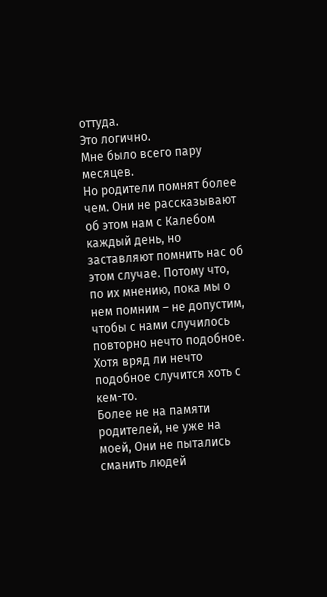оттуда.
Это логично.
Мне было всего пару месяцев.
Но родители помнят более чем. Они не рассказывают об этом нам с Калебом каждый день, но заставляют помнить нас об этом случае. Потому что, по их мнению, пока мы о нем помним – не допустим, чтобы с нами случилось повторно нечто подобное.
Хотя вряд ли нечто подобное случится хоть с кем-то.
Более не на памяти родителей, не уже на моей, Они не пытались сманить людей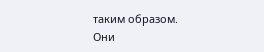таким образом. Они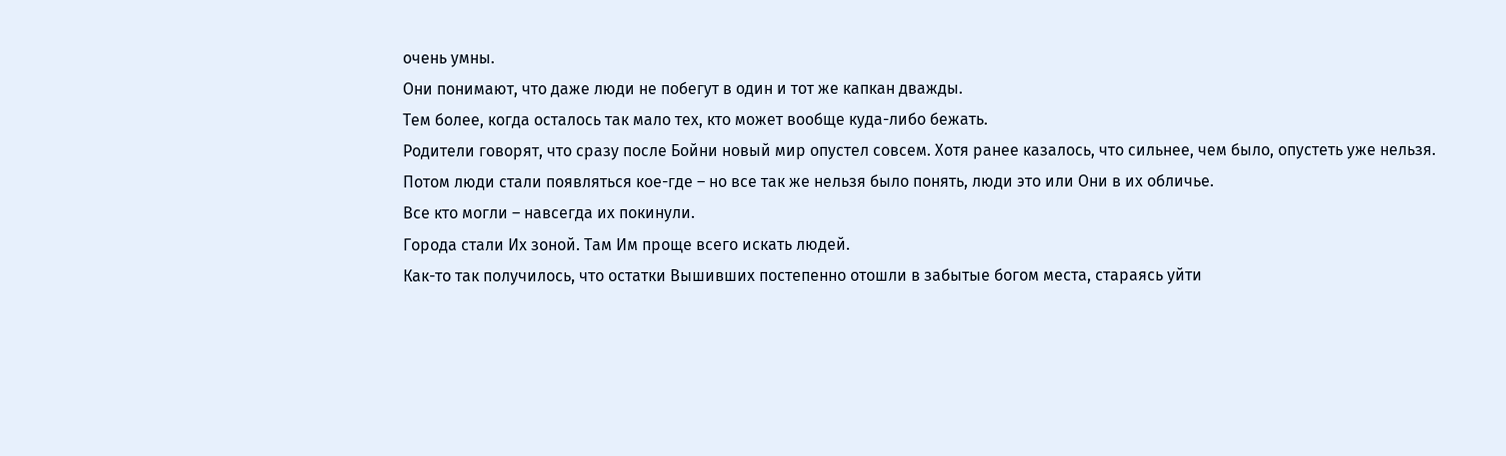очень умны.
Они понимают, что даже люди не побегут в один и тот же капкан дважды.
Тем более, когда осталось так мало тех, кто может вообще куда-либо бежать.
Родители говорят, что сразу после Бойни новый мир опустел совсем. Хотя ранее казалось, что сильнее, чем было, опустеть уже нельзя.
Потом люди стали появляться кое-где – но все так же нельзя было понять, люди это или Они в их обличье.
Все кто могли – навсегда их покинули.
Города стали Их зоной. Там Им проще всего искать людей.
Как-то так получилось, что остатки Вышивших постепенно отошли в забытые богом места, стараясь уйти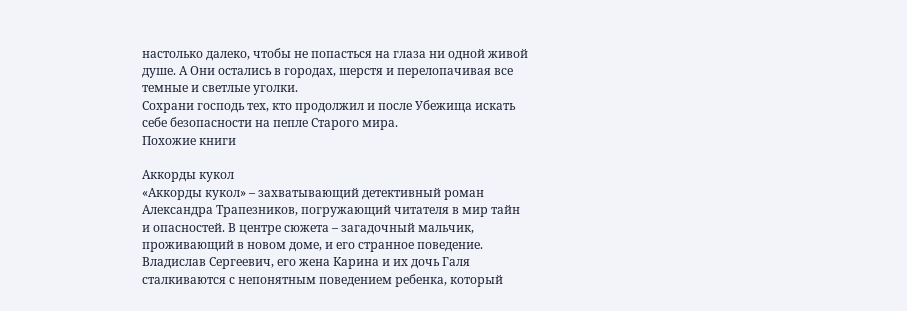настолько далеко, чтобы не попасться на глаза ни одной живой душе. А Они остались в городах, шерстя и перелопачивая все темные и светлые уголки.
Сохрани господь тех, кто продолжил и после Убежища искать себе безопасности на пепле Старого мира.
Похожие книги

Аккорды кукол
«Аккорды кукол» – захватывающий детективный роман Александра Трапезников, погружающий читателя в мир тайн и опасностей. В центре сюжета – загадочный мальчик, проживающий в новом доме, и его странное поведение. Владислав Сергеевич, его жена Карина и их дочь Галя сталкиваются с непонятным поведением ребенка, который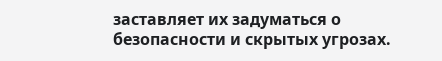заставляет их задуматься о безопасности и скрытых угрозах.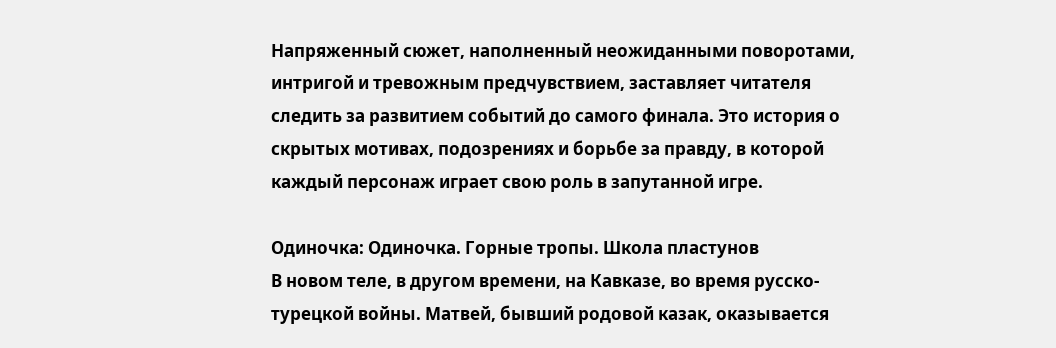Напряженный сюжет, наполненный неожиданными поворотами, интригой и тревожным предчувствием, заставляет читателя следить за развитием событий до самого финала. Это история о скрытых мотивах, подозрениях и борьбе за правду, в которой каждый персонаж играет свою роль в запутанной игре.

Одиночка: Одиночка. Горные тропы. Школа пластунов
В новом теле, в другом времени, на Кавказе, во время русско-турецкой войны. Матвей, бывший родовой казак, оказывается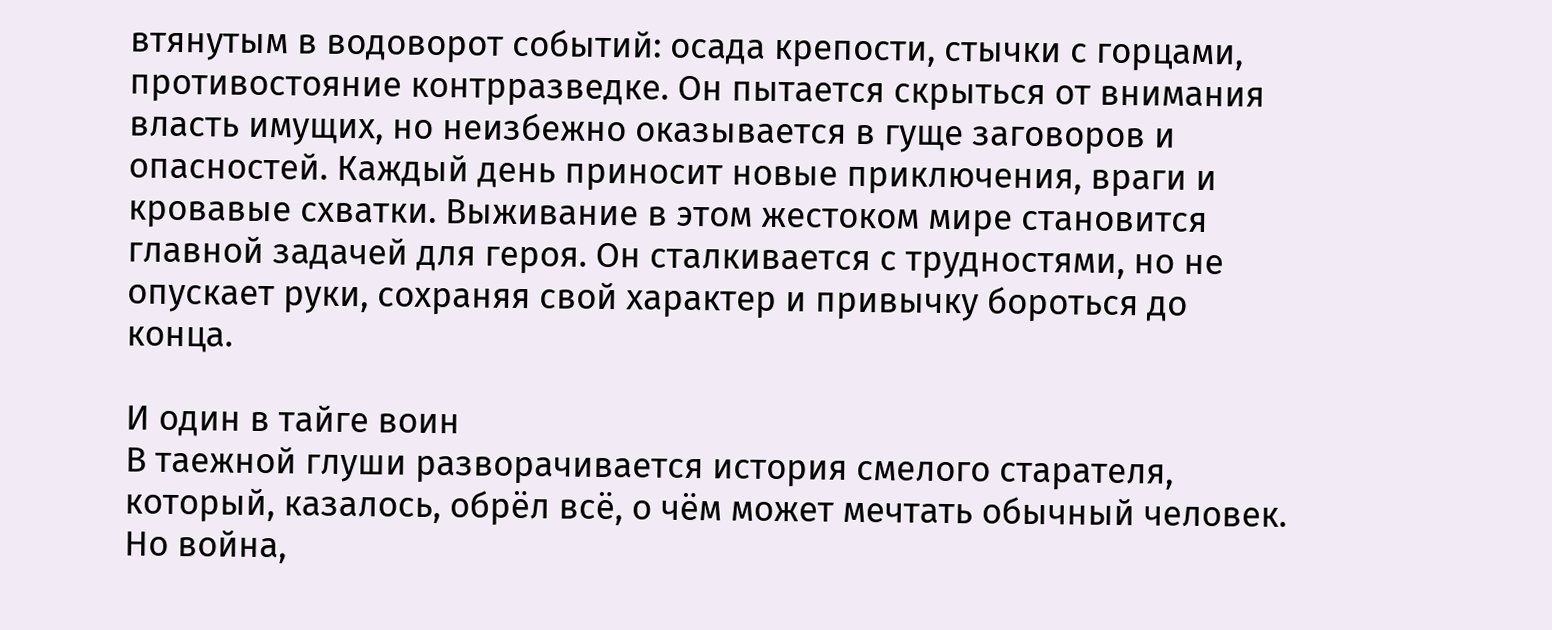втянутым в водоворот событий: осада крепости, стычки с горцами, противостояние контрразведке. Он пытается скрыться от внимания власть имущих, но неизбежно оказывается в гуще заговоров и опасностей. Каждый день приносит новые приключения, враги и кровавые схватки. Выживание в этом жестоком мире становится главной задачей для героя. Он сталкивается с трудностями, но не опускает руки, сохраняя свой характер и привычку бороться до конца.

И один в тайге воин
В таежной глуши разворачивается история смелого старателя, который, казалось, обрёл всё, о чём может мечтать обычный человек. Но война,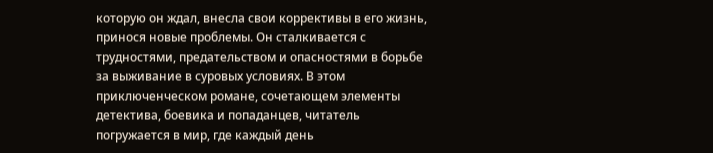которую он ждал, внесла свои коррективы в его жизнь, принося новые проблемы. Он сталкивается с трудностями, предательством и опасностями в борьбе за выживание в суровых условиях. В этом приключенческом романе, сочетающем элементы детектива, боевика и попаданцев, читатель погружается в мир, где каждый день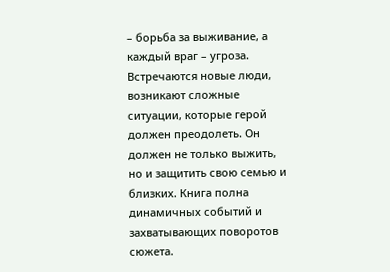– борьба за выживание, а каждый враг – угроза. Встречаются новые люди, возникают сложные ситуации, которые герой должен преодолеть. Он должен не только выжить, но и защитить свою семью и близких. Книга полна динамичных событий и захватывающих поворотов сюжета.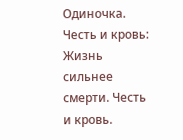Одиночка. Честь и кровь: Жизнь сильнее смерти. Честь и кровь.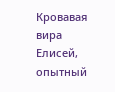Кровавая вира
Елисей, опытный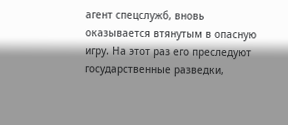агент спецслужб, вновь оказывается втянутым в опасную игру. На этот раз его преследуют государственные разведки,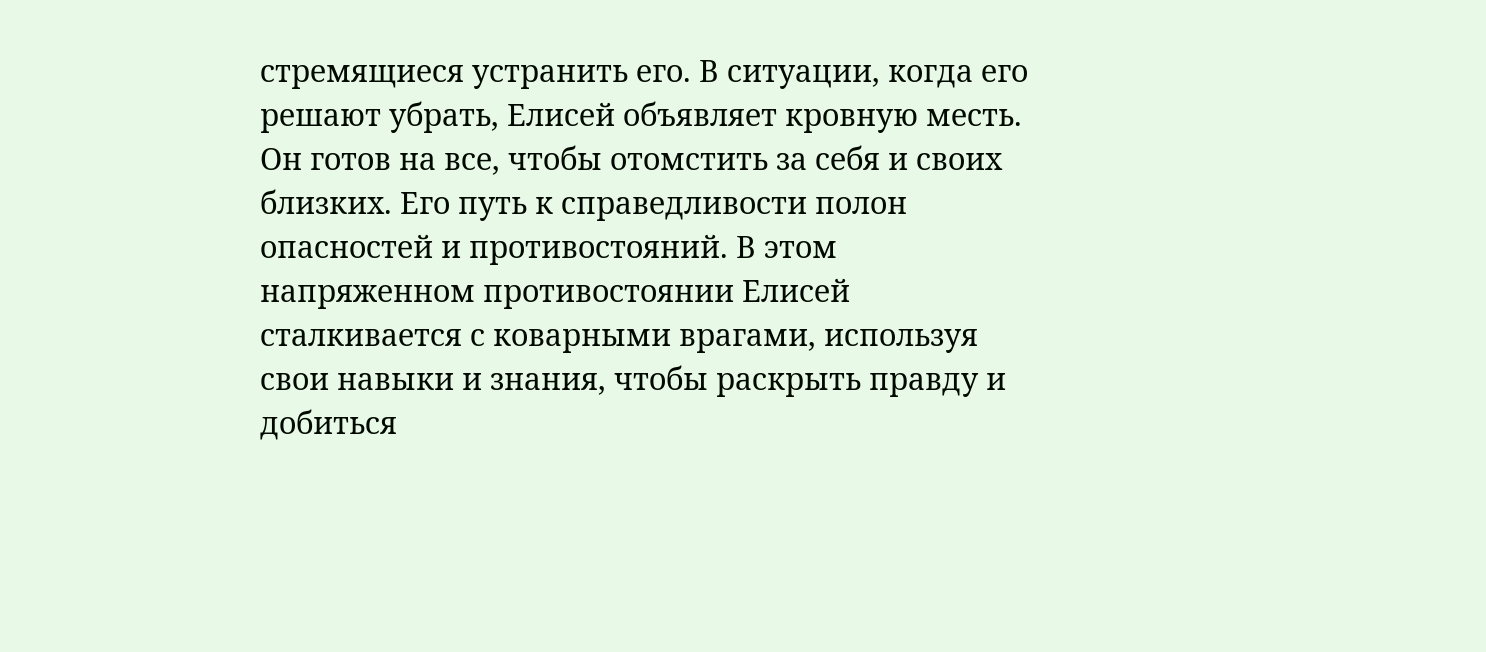стремящиеся устранить его. В ситуации, когда его решают убрать, Елисей объявляет кровную месть. Он готов на все, чтобы отомстить за себя и своих близких. Его путь к справедливости полон опасностей и противостояний. В этом напряженном противостоянии Елисей сталкивается с коварными врагами, используя свои навыки и знания, чтобы раскрыть правду и добиться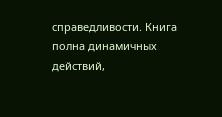справедливости. Книга полна динамичных действий,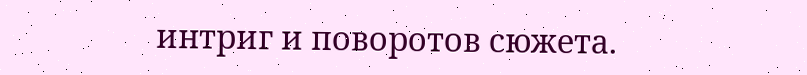интриг и поворотов сюжета.